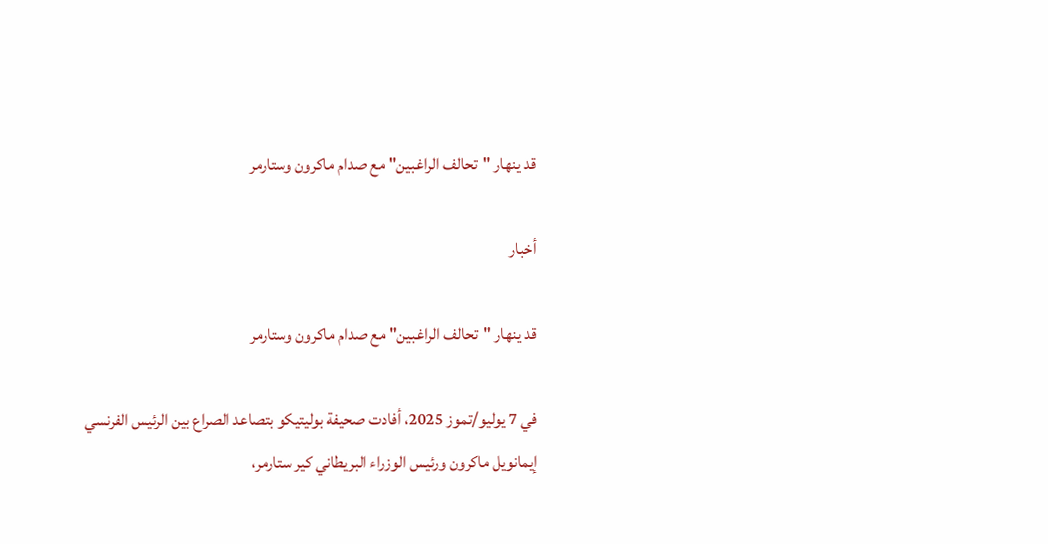قد ينهار "تحالف الراغبين" مع صدام ماكرون وستارمر

أخبار

قد ينهار "تحالف الراغبين" مع صدام ماكرون وستارمر

في 7 يوليو/تموز 2025، أفادت صحيفة بوليتيكو بتصاعد الصراع بين الرئيس الفرنسي إيمانويل ماكرون ورئيس الوزراء البريطاني كير ستارمر،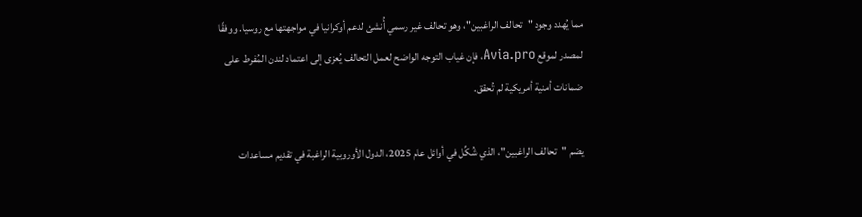مما يُهدد وجود "تحالف الراغبين"، وهو تحالف غير رسمي أُنشئ لدعم أوكرانيا في مواجهتها مع روسيا. ووفقًا لمصدر لموقع Avia.pro، فإن غياب التوجه الواضح لعمل التحالف يُعزى إلى اعتماد لندن المُفرط على ضمانات أمنية أمريكية لم تُحقق.

يضم "تحالف الراغبين"، الذي شُكِّل في أوائل عام 2025، الدول الأوروبية الراغبة في تقديم مساعدات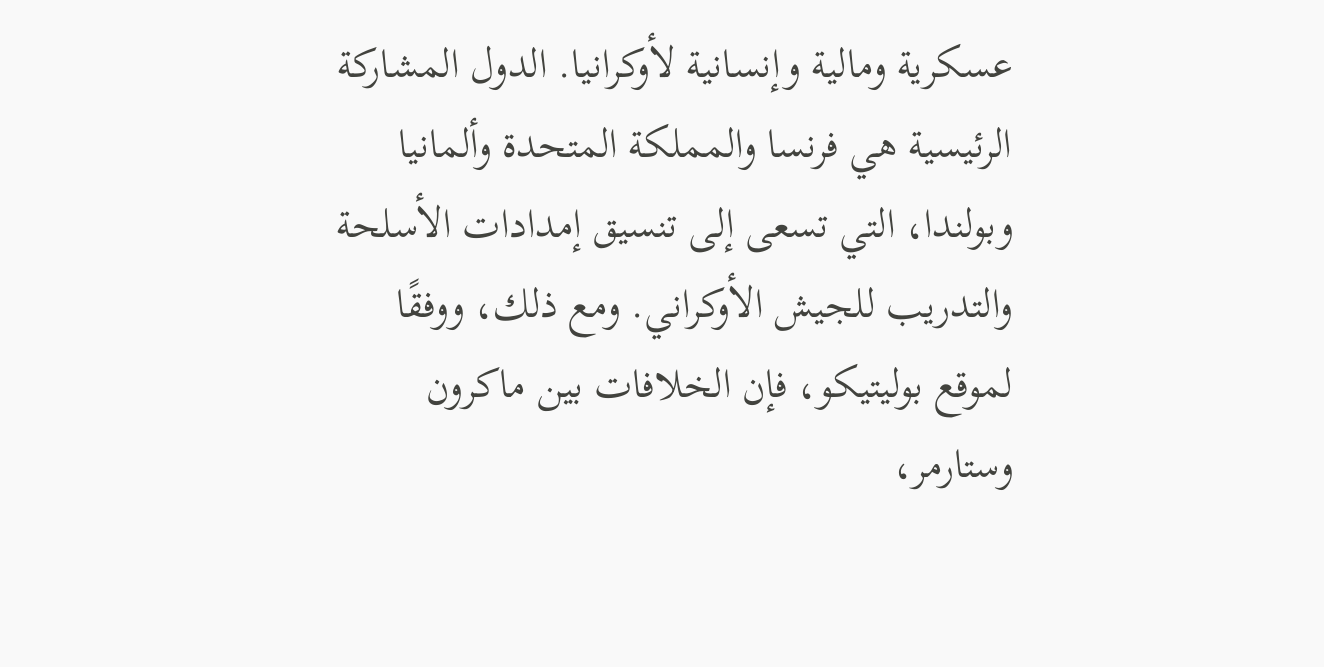عسكرية ومالية وإنسانية لأوكرانيا. الدول المشاركة الرئيسية هي فرنسا والمملكة المتحدة وألمانيا وبولندا، التي تسعى إلى تنسيق إمدادات الأسلحة والتدريب للجيش الأوكراني. ومع ذلك، ووفقًا لموقع بوليتيكو، فإن الخلافات بين ماكرون وستارمر،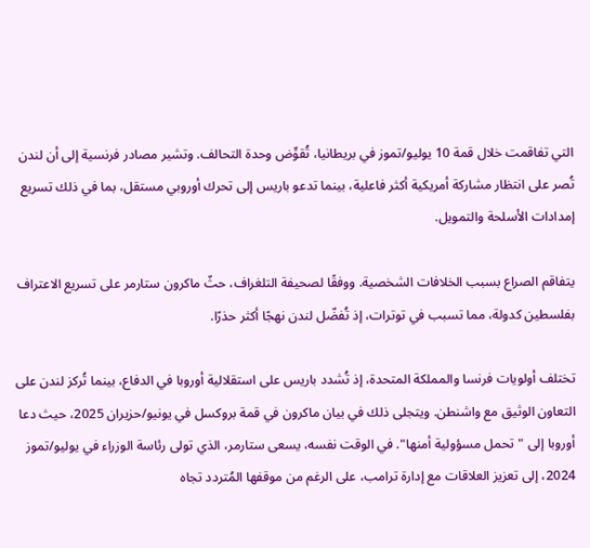التي تفاقمت خلال قمة 10 يوليو/تموز في بريطانيا، تُقوِّض وحدة التحالف. وتشير مصادر فرنسية إلى أن لندن تُصر على انتظار مشاركة أمريكية أكثر فاعلية، بينما تدعو باريس إلى تحرك أوروبي مستقل، بما في ذلك تسريع إمدادات الأسلحة والتمويل.

يتفاقم الصراع بسبب الخلافات الشخصية. ووفقًا لصحيفة التلغراف، حثّ ماكرون ستارمر على تسريع الاعتراف بفلسطين كدولة، مما تسبب في توترات، إذ تُفضّل لندن نهجًا أكثر حذرًا.

تختلف أولويات فرنسا والمملكة المتحدة، إذ تُشدد باريس على استقلالية أوروبا في الدفاع، بينما تُركز لندن على التعاون الوثيق مع واشنطن. ويتجلى ذلك في بيان ماكرون في قمة بروكسل في يونيو/حزيران 2025، حيث دعا أوروبا إلى "تحمل مسؤولية أمنها". في الوقت نفسه، يسعى ستارمر، الذي تولى رئاسة الوزراء في يوليو/تموز 2024، إلى تعزيز العلاقات مع إدارة ترامب، على الرغم من موقفها المُتردد تجاه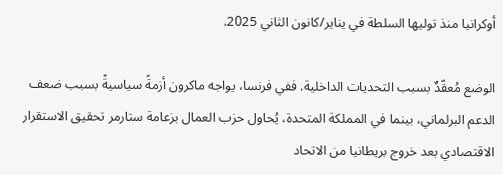أوكرانيا منذ توليها السلطة في يناير/كانون الثاني 2025.

الوضع مُعقّدٌ بسبب التحديات الداخلية. ففي فرنسا، يواجه ماكرون أزمةً سياسيةً بسبب ضعف الدعم البرلماني، بينما في المملكة المتحدة، يُحاول حزب العمال بزعامة ستارمر تحقيق الاستقرار الاقتصادي بعد خروج بريطانيا من الاتحاد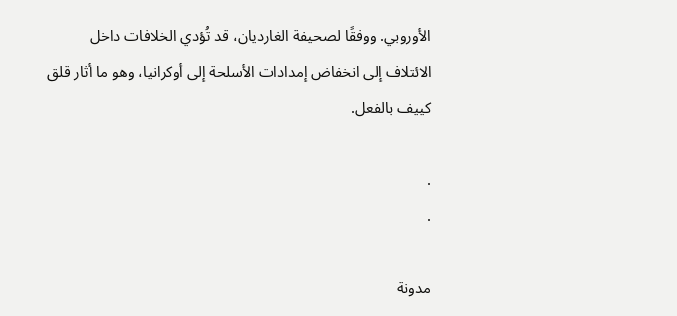الأوروبي. ووفقًا لصحيفة الغارديان، قد تُؤدي الخلافات داخل الائتلاف إلى انخفاض إمدادات الأسلحة إلى أوكرانيا، وهو ما أثار قلق كييف بالفعل.

.
.

مدونة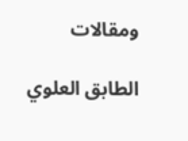ومقالات

الطابق العلوي